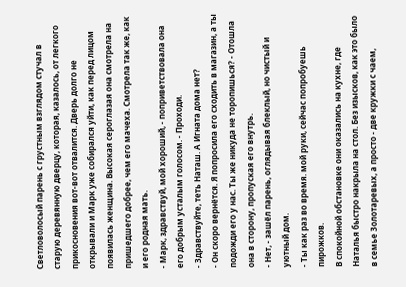Светловолосый парень с грустным взглядом стучал в старую деревянную дверцу, которая, казалось, от легкого прикосновения вот-вот отвалится. Дверь долго не открывали и Марк уже собирался уйти, как перед лицом появилась женщина. Высокая сероглазая она смотрела на пришедшего добрее, чем его мачеха. Смотрела так же, как и его родная мать.
- Марк, здравствуй, мой хороший, - поприветствовала она его добрым усталым голосом. - Проходи.
- Здравствуйте, теть Наташ. А Игната дома нет?
- Он скоро вернётся. Я попросила его сходить в магазин, а ты подожди его у нас. Ты же никуда не торопишься? - Отошла она в сторону, пропуская его внутрь.
- Нет, - зашёл парень, оглядывая блеклый, но чистый и уютный дом.
- Ты как раз во время. мой руки, сейчас попробуешь пирожков.
В спокойной обстановке они оказались на кухне, где Наталья быстро накрыла на стол. Без изысков, как это было в семье Золотаревых, а просто - две кружки с чаем,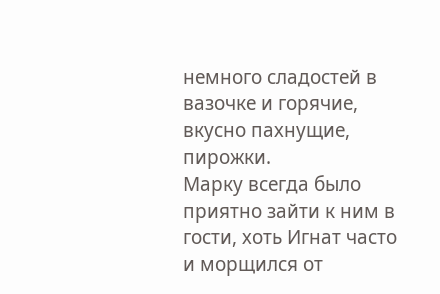немного сладостей в вазочке и горячие, вкусно пахнущие, пирожки.
Марку всегда было приятно зайти к ним в гости, хоть Игнат часто и морщился от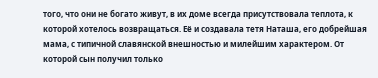того, что они не богато живут, в их доме всегда присутствовала теплота, к которой хотелось возвращаться. Её и создавала тетя Наташа, его добрейшая мама, с типичной славянской внешностью и милейшим характером. От которой сын получил только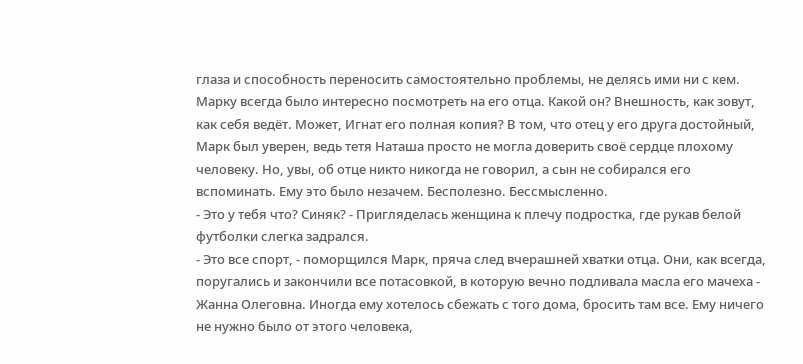глаза и способность переносить самостоятельно проблемы, не делясь ими ни с кем. Марку всегда было интересно посмотреть на его отца. Какой он? Внешность, как зовут, как себя ведёт. Может, Игнат его полная копия? В том, что отец у его друга достойный, Марк был уверен, ведь тетя Наташа просто не могла доверить своё сердце плохому человеку. Но, увы, об отце никто никогда не говорил, а сын не собирался его вспоминать. Ему это было незачем. Бесполезно. Бессмысленно.
- Это у тебя что? Синяк? - Пригляделась женщина к плечу подростка, где рукав белой футболки слегка задрался.
- Это все спорт, - поморщился Марк, пряча след вчерашней хватки отца. Они, как всегда, поругались и закончили все потасовкой, в которую вечно подливала масла его мачеха - Жанна Олеговна. Иногда ему хотелось сбежать с того дома, бросить там все. Ему ничего не нужно было от этого человека,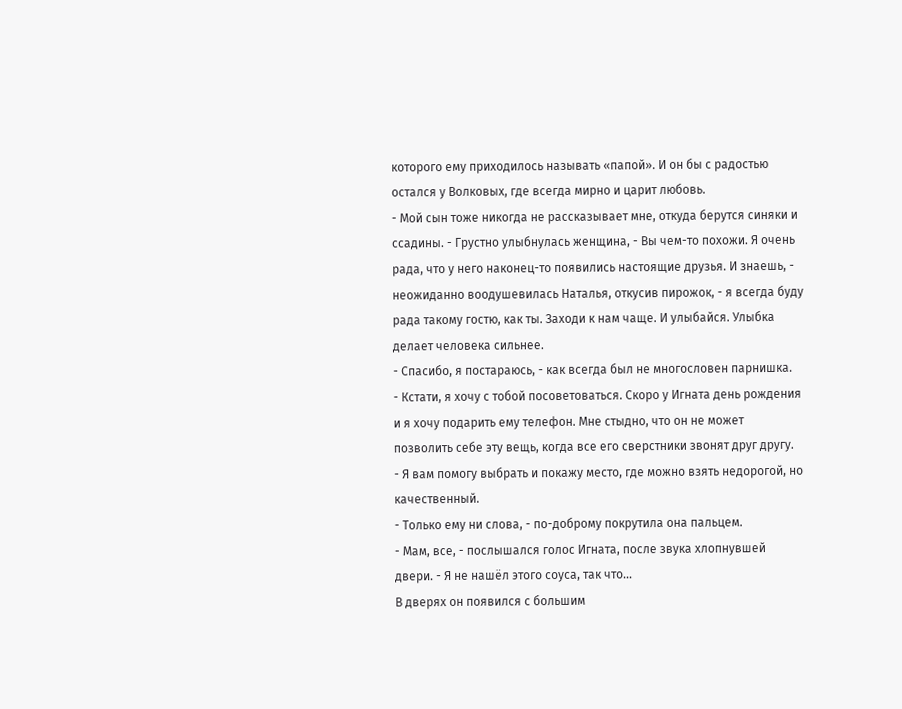которого ему приходилось называть «папой». И он бы с радостью остался у Волковых, где всегда мирно и царит любовь.
- Мой сын тоже никогда не рассказывает мне, откуда берутся синяки и ссадины. - Грустно улыбнулась женщина, - Вы чем-то похожи. Я очень рада, что у него наконец-то появились настоящие друзья. И знаешь, - неожиданно воодушевилась Наталья, откусив пирожок, - я всегда буду рада такому гостю, как ты. Заходи к нам чаще. И улыбайся. Улыбка делает человека сильнее.
- Спасибо, я постараюсь, - как всегда был не многословен парнишка.
- Кстати, я хочу с тобой посоветоваться. Скоро у Игната день рождения и я хочу подарить ему телефон. Мне стыдно, что он не может позволить себе эту вещь, когда все его сверстники звонят друг другу.
- Я вам помогу выбрать и покажу место, где можно взять недорогой, но качественный.
- Только ему ни слова, - по-доброму покрутила она пальцем.
- Мам, все, - послышался голос Игната, после звука хлопнувшей двери. - Я не нашёл этого соуса, так что...
В дверях он появился с большим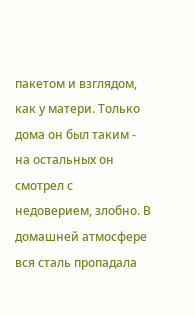пакетом и взглядом, как у матери. Только дома он был таким - на остальных он смотрел с недоверием, злобно. В домашней атмосфере вся сталь пропадала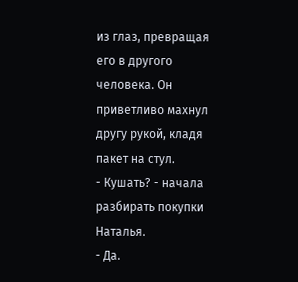из глаз, превращая его в другого человека. Он приветливо махнул другу рукой, кладя пакет на стул.
- Кушать? - начала разбирать покупки Наталья.
- Да.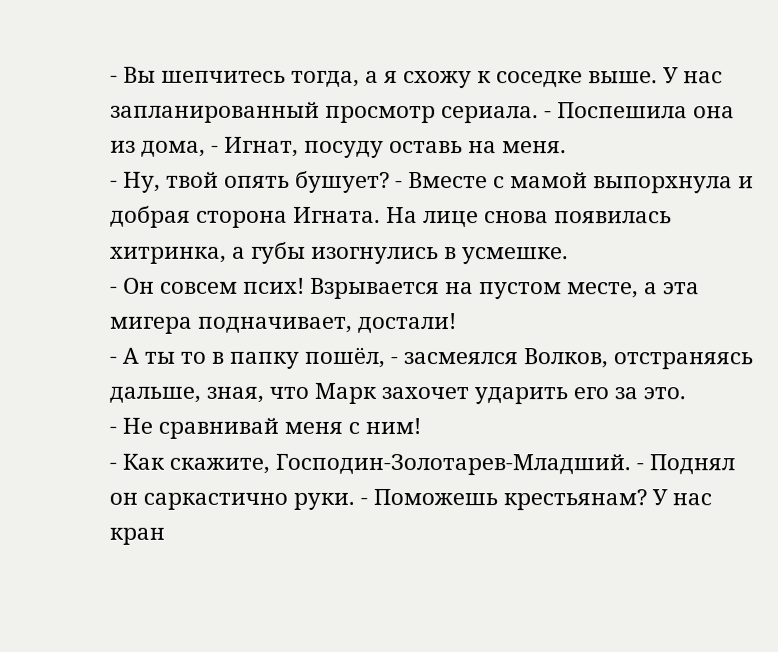- Вы шепчитесь тогда, а я схожу к соседке выше. У нас запланированный просмотр сериала. - Поспешила она из дома, - Игнат, посуду оставь на меня.
- Ну, твой опять бушует? - Вместе с мамой выпорхнула и добрая сторона Игната. На лице снова появилась хитринка, а губы изогнулись в усмешке.
- Он совсем псих! Взрывается на пустом месте, а эта мигера подначивает, достали!
- А ты то в папку пошёл, - засмеялся Волков, отстраняясь дальше, зная, что Марк захочет ударить его за это.
- Не сравнивай меня с ним!
- Как скажите, Господин-Золотарев-Младший. - Поднял он саркастично руки. - Поможешь крестьянам? У нас кран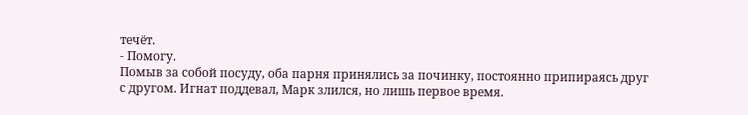течёт.
- Помогу.
Помыв за собой посуду, оба парня принялись за починку, постоянно припираясь друг с другом. Игнат поддевал, Марк злился, но лишь первое время.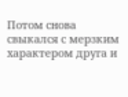Потом снова свыкался с мерзким характером друга и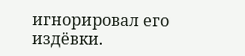игнорировал его издёвки.